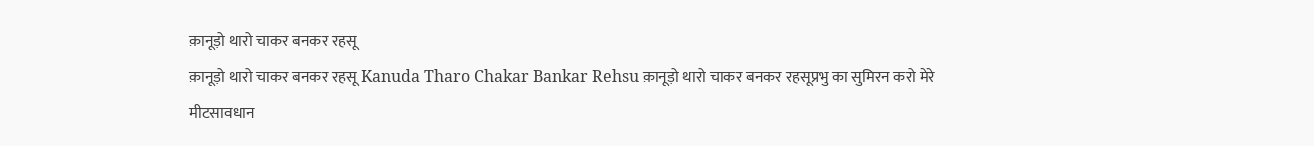क़ानूड़ो थारो चाकर बनकर रहसू
क़ानूड़ो थारो चाकर बनकर रहसू Kanuda Tharo Chakar Bankar Rehsu क़ानूड़ो थारो चाकर बनकर रहसूप्रभु का सुमिरन करो मेरे मीटसावधान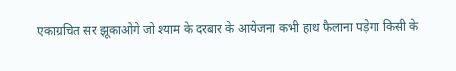एकाग्रचित सर झूकाओगे जो श्याम के दरबार के आयेजना कभी हाथ फैलाना पड़ेगा किसी के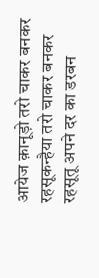आयेज क़ानूड़ो तरो चाकर बनकर रहसूकन्हैया तरो चाकर बनकर रहसूतू अपने दर का डरबन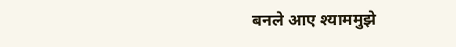बनले आए श्याममुझे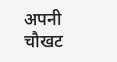अपनी चौखट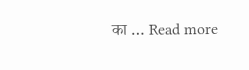का … Read more